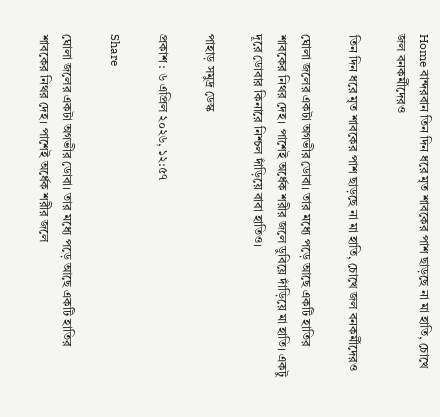Home বান্দরবান তিন দিন ধরে মৃত শাবকের পাশ ছাড়ছে না মা হাতি, চোখে জল বনকর্মীদেরও

তিন দিন ধরে মৃত শাবকের পাশ ছাড়ছে না মা হাতি, চোখে জল বনকর্মীদেরও

ঘোলা জলের একটা অগভীর ডোবা। তার মধ্যে পড়ে আছে একটি হাতির শাবকের নিথর দেহ। পাশেই অর্ধেক শরীর জলে ডুবিয়ে দাঁড়িয়ে মা হাতি। একটু দূরে ডোবার কিনারে নিশ্চল দাঁড়িয়ে বাবা হাতিও।

পাহাড় সমুদ্র ডেস্ক

প্রকাশ : ৬ এপ্রিল ২০২৬, ১২:৫৭

Share

ঘোলা জলের একটা অগভীর ডোবা। তার মধ্যে পড়ে আছে একটি হাতির শাবকের নিথর দেহ। পাশেই অর্ধেক শরীর জলে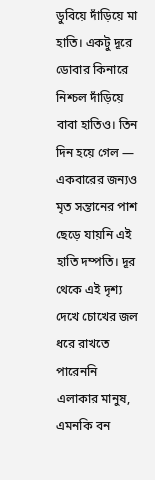ডুবিয়ে দাঁড়িয়ে মা হাতি। একটু দূরে ডোবার কিনারে নিশ্চল দাঁড়িয়ে বাবা হাতিও। তিন দিন হয়ে গেল — একবারের জন্যও মৃত সন্তানের পাশ ছেড়ে যায়নি এই হাতি দম্পতি। দূর থেকে এই দৃশ্য দেখে চোখের জল ধরে রাখতে পারেননি এলাকার মানুষ, এমনকি বন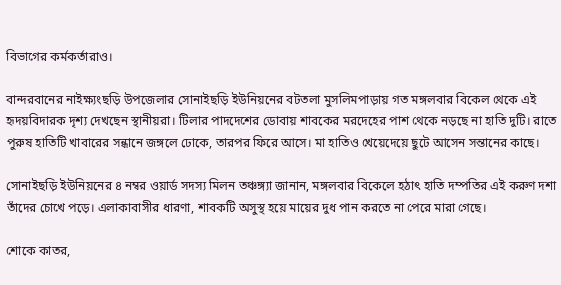বিভাগের কর্মকর্তারাও।

বান্দরবানের নাইক্ষ্যংছড়ি উপজেলার সোনাইছড়ি ইউনিয়নের বটতলা মুসলিমপাড়ায় গত মঙ্গলবার বিকেল থেকে এই হৃদয়বিদারক দৃশ্য দেখছেন স্থানীয়রা। টিলার পাদদেশের ডোবায় শাবকের মরদেহের পাশ থেকে নড়ছে না হাতি দুটি। রাতে পুরুষ হাতিটি খাবারের সন্ধানে জঙ্গলে ঢোকে, তারপর ফিরে আসে। মা হাতিও খেয়েদেয়ে ছুটে আসেন সন্তানের কাছে।

সোনাইছড়ি ইউনিয়নের ৪ নম্বর ওয়ার্ড সদস্য মিলন তঞ্চঙ্গ্যা জানান, মঙ্গলবার বিকেলে হঠাৎ হাতি দম্পতির এই করুণ দশা তাঁদের চোখে পড়ে। এলাকাবাসীর ধারণা, শাবকটি অসুস্থ হয়ে মায়ের দুধ পান করতে না পেরে মারা গেছে।

শোকে কাতর,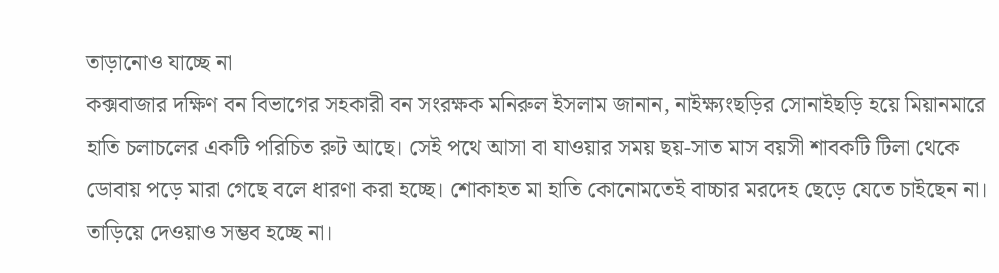তাড়ানোও যাচ্ছে না
কক্সবাজার দক্ষিণ বন বিভাগের সহকারী বন সংরক্ষক মনিরুল ইসলাম জানান, নাইক্ষ্যংছড়ির সোনাইছড়ি হয়ে মিয়ানমারে হাতি চলাচলের একটি পরিচিত রুট আছে। সেই পথে আসা বা যাওয়ার সময় ছয়-সাত মাস বয়সী শাবকটি টিলা থেকে ডোবায় পড়ে মারা গেছে বলে ধারণা করা হচ্ছে। শোকাহত মা হাতি কোনোমতেই বাচ্চার মরদেহ ছেড়ে যেতে চাইছেন না। তাড়িয়ে দেওয়াও সম্ভব হচ্ছে না।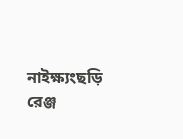নাইক্ষ্যংছড়ি রেঞ্জ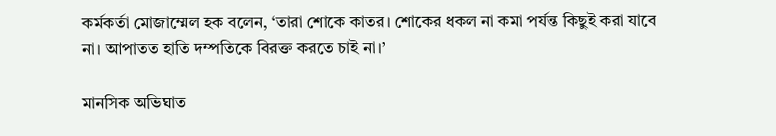কর্মকর্তা মোজাম্মেল হক বলেন, ‘তারা শোকে কাতর। শোকের ধকল না কমা পর্যন্ত কিছুই করা যাবে না। আপাতত হাতি দম্পতিকে বিরক্ত করতে চাই না।’

মানসিক অভিঘাত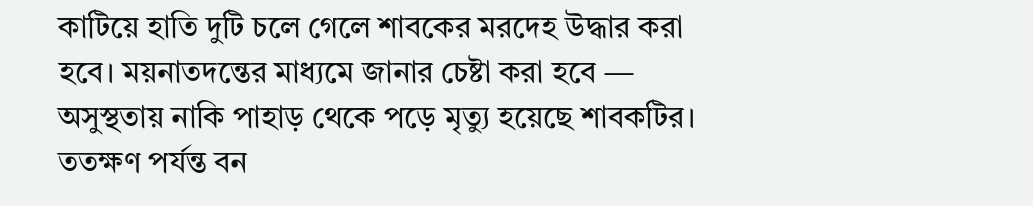কাটিয়ে হাতি দুটি চলে গেলে শাবকের মরদেহ উদ্ধার করা হবে। ময়নাতদন্তের মাধ্যমে জানার চেষ্টা করা হবে — অসুস্থতায় নাকি পাহাড় থেকে পড়ে মৃত্যু হয়েছে শাবকটির। ততক্ষণ পর্যন্ত বন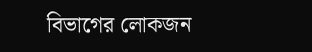বিভাগের লোকজন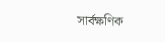সার্বক্ষণিক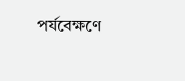পর্যবেক্ষণে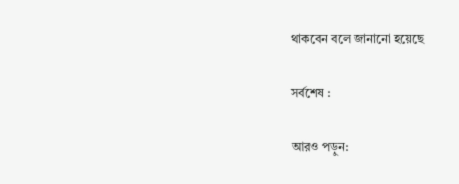থাকবেন বলে জানানো হয়েছে

সর্বশেষ :

আরও পড়ুন: